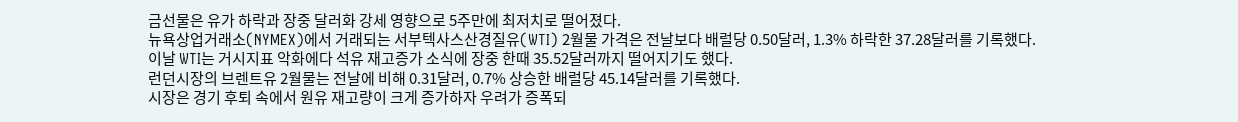금선물은 유가 하락과 장중 달러화 강세 영향으로 5주만에 최저치로 떨어졌다.
뉴욕상업거래소(NYMEX)에서 거래되는 서부텍사스산경질유(WTI) 2월물 가격은 전날보다 배럴당 0.50달러, 1.3% 하락한 37.28달러를 기록했다.
이날 WTI는 거시지표 악화에다 석유 재고증가 소식에 장중 한때 35.52달러까지 떨어지기도 했다.
런던시장의 브렌트유 2월물는 전날에 비해 0.31달러, 0.7% 상승한 배럴당 45.14달러를 기록했다.
시장은 경기 후퇴 속에서 원유 재고량이 크게 증가하자 우려가 증폭되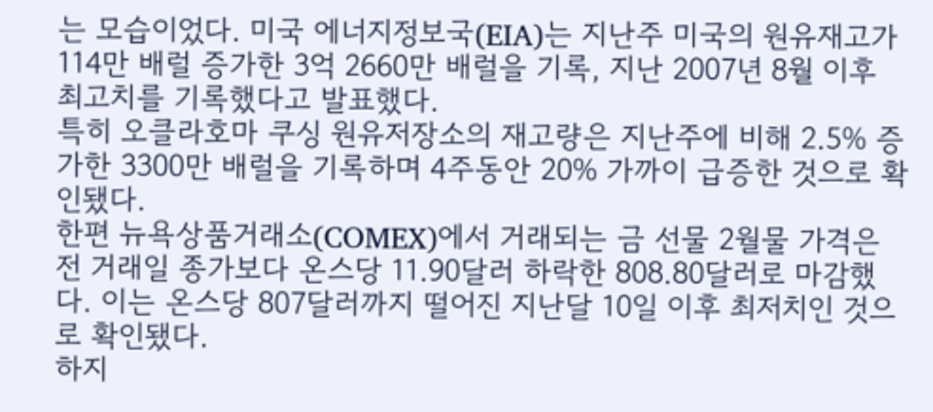는 모습이었다. 미국 에너지정보국(EIA)는 지난주 미국의 원유재고가 114만 배럴 증가한 3억 2660만 배럴을 기록, 지난 2007년 8월 이후 최고치를 기록했다고 발표했다.
특히 오클라호마 쿠싱 원유저장소의 재고량은 지난주에 비해 2.5% 증가한 3300만 배럴을 기록하며 4주동안 20% 가까이 급증한 것으로 확인됐다.
한편 뉴욕상품거래소(COMEX)에서 거래되는 금 선물 2월물 가격은 전 거래일 종가보다 온스당 11.90달러 하락한 808.80달러로 마감했다. 이는 온스당 807달러까지 떨어진 지난달 10일 이후 최저치인 것으로 확인됐다.
하지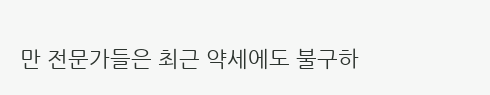만 전문가들은 최근 약세에도 불구하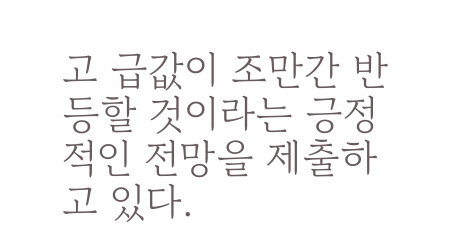고 급값이 조만간 반등할 것이라는 긍정적인 전망을 제출하고 있다.